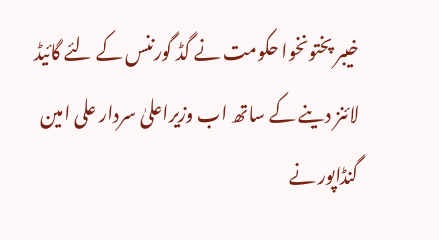خیبر پختونخوا حکومت نے گڈ گورننس کے لئے گائیڈ لائنز دینے کے ساتھ اب وزیراعلیٰ سردار علی امین گنڈاپور نے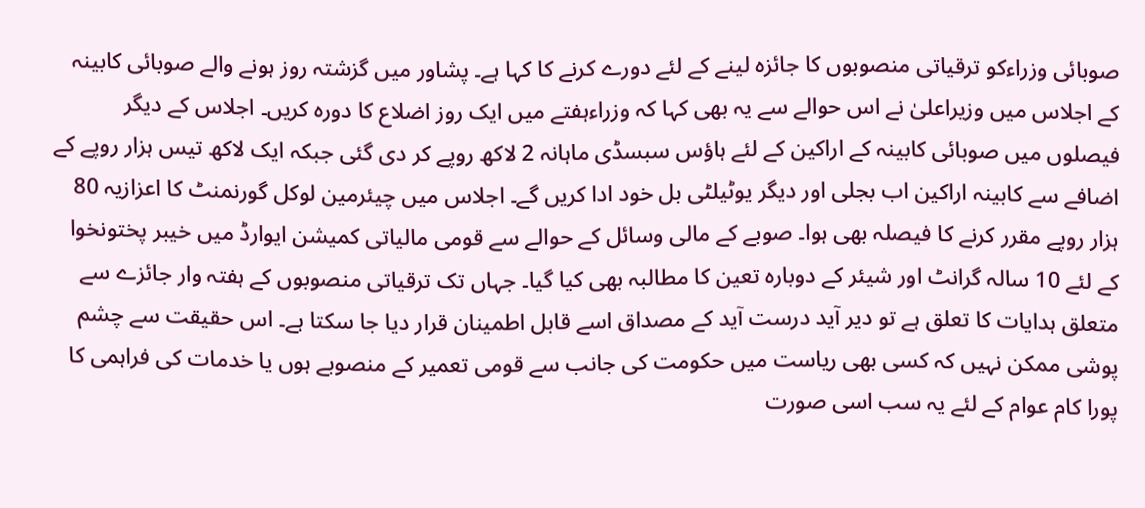صوبائی وزراءکو ترقیاتی منصوبوں کا جائزہ لینے کے لئے دورے کرنے کا کہا ہے۔ پشاور میں گزشتہ روز ہونے والے صوبائی کابینہ کے اجلاس میں وزیراعلیٰ نے اس حوالے سے یہ بھی کہا کہ وزراءہفتے میں ایک روز اضلاع کا دورہ کریں۔ اجلاس کے دیگر فیصلوں میں صوبائی کابینہ کے اراکین کے لئے ہاؤس سبسڈی ماہانہ 2 لاکھ روپے کر دی گئی جبکہ ایک لاکھ تیس ہزار روپے کے اضافے سے کابینہ اراکین اب بجلی اور دیگر یوٹیلٹی بل خود ادا کریں گے۔ اجلاس میں چیئرمین لوکل گورنمنٹ کا اعزازیہ 80 ہزار روپے مقرر کرنے کا فیصلہ بھی ہوا۔ صوبے کے مالی وسائل کے حوالے سے قومی مالیاتی کمیشن ایوارڈ میں خیبر پختونخوا کے لئے 10 سالہ گرانٹ اور شیئر کے دوبارہ تعین کا مطالبہ بھی کیا گیا۔ جہاں تک ترقیاتی منصوبوں کے ہفتہ وار جائزے سے متعلق ہدایات کا تعلق ہے تو دیر آید درست آید کے مصداق اسے قابل اطمینان قرار دیا جا سکتا ہے۔ اس حقیقت سے چشم پوشی ممکن نہیں کہ کسی بھی ریاست میں حکومت کی جانب سے قومی تعمیر کے منصوبے ہوں یا خدمات کی فراہمی کا پورا کام عوام کے لئے یہ سب اسی صورت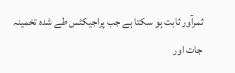ثمرآور ثابت ہو سکتا ہے جب پراجیکٹس طے شدہ تخمینہ جات اور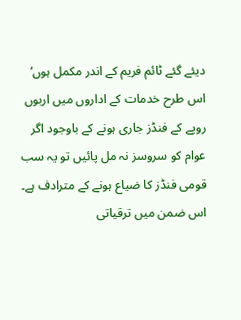دیئے گئے ٹائم فریم کے اندر مکمل ہوں‘ اس طرح خدمات کے اداروں میں اربوں روپے کے فنڈز جاری ہونے کے باوجود اگر عوام کو سروسز نہ مل پائیں تو یہ سب قومی فنڈز کا ضیاع ہونے کے مترادف ہے۔ اس ضمن میں ترقیاتی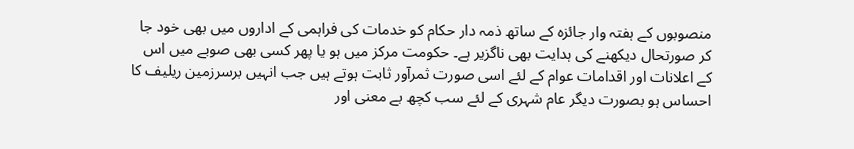منصوبوں کے ہفتہ وار جائزہ کے ساتھ ذمہ دار حکام کو خدمات کی فراہمی کے اداروں میں بھی خود جا کر صورتحال دیکھنے کی ہدایت بھی ناگزیر ہے۔ حکومت مرکز میں ہو یا پھر کسی بھی صوبے میں اس کے اعلانات اور اقدامات عوام کے لئے اسی صورت ثمرآور ثابت ہوتے ہیں جب انہیں برسرزمین ریلیف کا احساس ہو بصورت دیگر عام شہری کے لئے سب کچھ بے معنی اور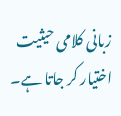زبانی کلامی حیثیت اختیار کر جاتا ہے۔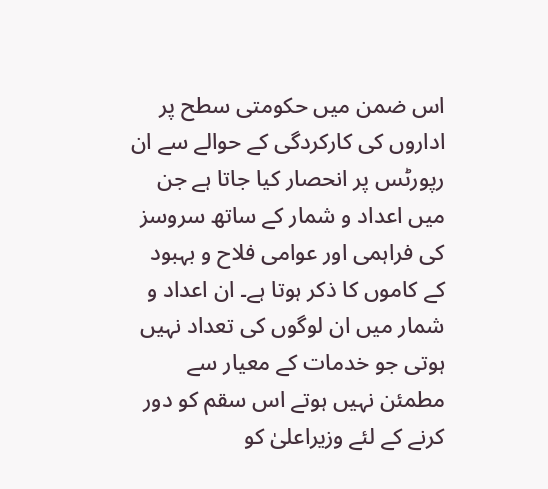اس ضمن میں حکومتی سطح پر اداروں کی کارکردگی کے حوالے سے ان رپورٹس پر انحصار کیا جاتا ہے جن میں اعداد و شمار کے ساتھ سروسز کی فراہمی اور عوامی فلاح و بہبود کے کاموں کا ذکر ہوتا ہے۔ ان اعداد و شمار میں ان لوگوں کی تعداد نہیں ہوتی جو خدمات کے معیار سے مطمئن نہیں ہوتے اس سقم کو دور کرنے کے لئے وزیراعلیٰ کو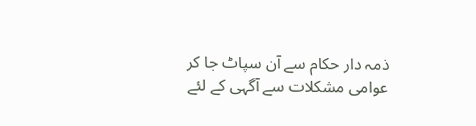ذمہ دار حکام سے آن سپاٹ جا کر عوامی مشکلات سے آگہی کے لئے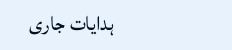ہدایات جاری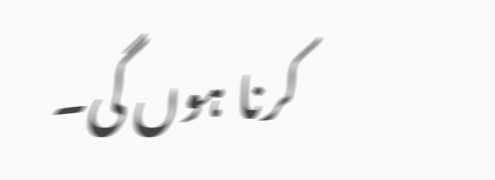کرنا ہوں گی۔